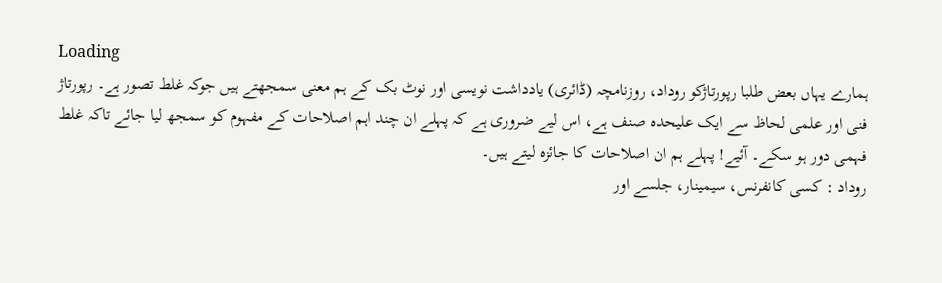Loading
ہمارے یہاں بعض طلبا رپورتاژکو روداد، روزنامچہ (ڈائری) یادداشت نویسی اور نوٹ بک کے ہم معنی سمجھتے ہیں جوکہ غلط تصور ہے۔ رپورتاژ فنی اور علمی لحاظ سے ایک علیحدہ صنف ہے، اس لیے ضروری ہے کہ پہلے ان چند اہم اصلاحات کے مفہوم کو سمجھ لیا جائے تاکہ غلط فہمی دور ہو سکے۔ آئیے! پہلے ہم ان اصلاحات کا جائزہ لیتے ہیں۔
روداد : کسی کانفرنس، سیمینار، جلسے اور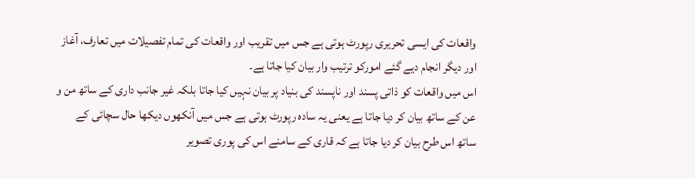واقعات کی ایسی تحریری رپورٹ ہوتی ہے جس میں تقریب اور واقعات کی تمام تفصیلات میں تعارف، آغاز اور دیگر انجام دیے گئے امورکو ترتیب وار بیان کیا جاتا ہے۔
اس میں واقعات کو ذاتی پسند اور ناپسند کی بنیاد پر بیان نہیں کیا جاتا بلکہ غیر جانب داری کے ساتھ من و عن کے ساتھ بیان کر دیا جاتا ہے یعنی یہ سادہ رپورٹ ہوتی ہے جس میں آنکھوں دیکھا حال سچائی کے ساتھ اس طرح بیان کر دیا جاتا ہے کہ قاری کے سامنے اس کی پوری تصویر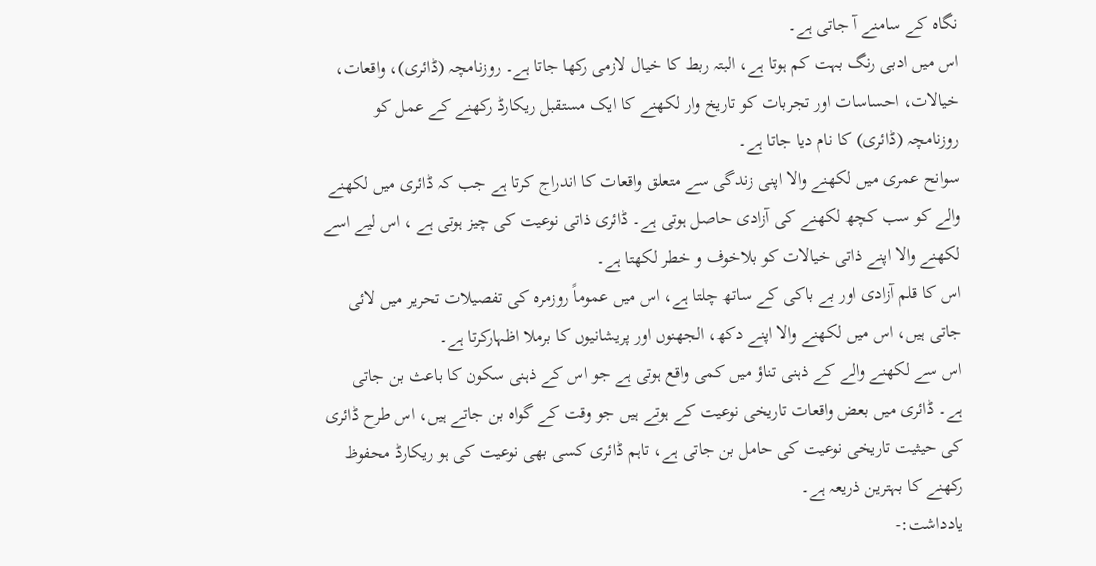نگاہ کے سامنے آ جاتی ہے۔
اس میں ادبی رنگ بہت کم ہوتا ہے، البتہ ربط کا خیال لازمی رکھا جاتا ہے۔ روزنامچہ (ڈائری)، واقعات، خیالات، احساسات اور تجربات کو تاریخ وار لکھنے کا ایک مستقبل ریکارڈ رکھنے کے عمل کو روزنامچہ (ڈائری) کا نام دیا جاتا ہے۔
سوانح عمری میں لکھنے والا اپنی زندگی سے متعلق واقعات کا اندراج کرتا ہے جب کہ ڈائری میں لکھنے والے کو سب کچھ لکھنے کی آزادی حاصل ہوتی ہے۔ ڈائری ذاتی نوعیت کی چیز ہوتی ہے ، اس لیے اسے لکھنے والا اپنے ذاتی خیالات کو بلاخوف و خطر لکھتا ہے۔
اس کا قلم آزادی اور بے باکی کے ساتھ چلتا ہے، اس میں عموماً روزمرہ کی تفصیلات تحریر میں لائی جاتی ہیں، اس میں لکھنے والا اپنے دکھ، الجھنوں اور پریشانیوں کا برملا اظہارکرتا ہے۔
اس سے لکھنے والے کے ذہنی تناؤ میں کمی واقع ہوتی ہے جو اس کے ذہنی سکون کا باعث بن جاتی ہے۔ ڈائری میں بعض واقعات تاریخی نوعیت کے ہوتے ہیں جو وقت کے گواہ بن جاتے ہیں، اس طرح ڈائری کی حیثیت تاریخی نوعیت کی حامل بن جاتی ہے، تاہم ڈائری کسی بھی نوعیت کی ہو ریکارڈ محفوظ رکھنے کا بہترین ذریعہ ہے۔
یادداشت:-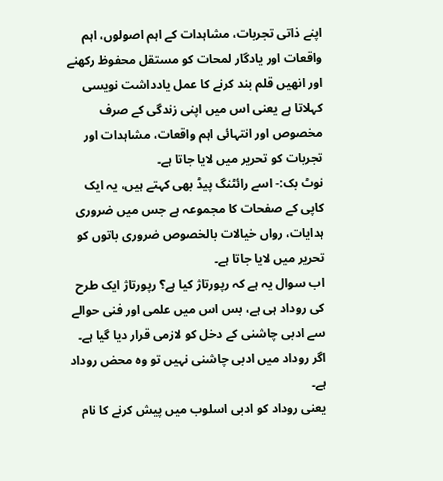اپنے ذاتی تجربات، مشاہدات کے اہم اصولوں، اہم واقعات اور یادگار لمحات کو مستقل محفوظ رکھنے اور انھیں قلم بند کرنے کا عمل یادداشت نویسی کہلاتا ہے یعنی اس میں اپنی زندگی کے صرف مخصوص اور انتہائی اہم واقعات، مشاہدات اور تجربات کو تحریر میں لایا جاتا ہے۔
نوٹ بک:- اسے رائٹنگ پیڈ بھی کہتے ہیں، یہ ایک کاپی کے صفحات کا مجموعہ ہے جس میں ضروری ہدایات، رواں خیالات بالخصوص ضروری باتوں کو تحریر میں لایا جاتا ہے۔
اب سوال یہ ہے کہ رپورتاژ کیا ہے؟ رپورتاژ ایک طرح کی روداد ہی ہے، بس اس میں علمی اور فنی حوالے سے ادبی چاشنی کے دخل کو لازمی قرار دیا گیا ہے۔ اگر روداد میں ادبی چاشنی نہیں تو وہ محض روداد ہے۔
یعنی روداد کو ادبی اسلوب میں پیش کرنے کا نام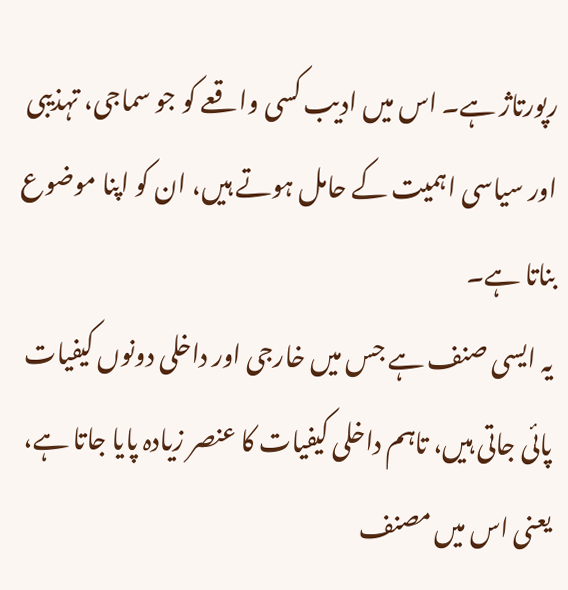رپورتاژ ہے۔ اس میں ادیب کسی واقعے کو جو سماجی، تہذیبی اور سیاسی اہمیت کے حامل ہوتے ہیں، ان کو اپنا موضوع بناتا ہے۔
یہ ایسی صنف ہے جس میں خارجی اور داخلی دونوں کیفیات پائی جاتی ہیں، تاہم داخلی کیفیات کا عنصر زیادہ پایا جاتا ہے، یعنی اس میں مصنف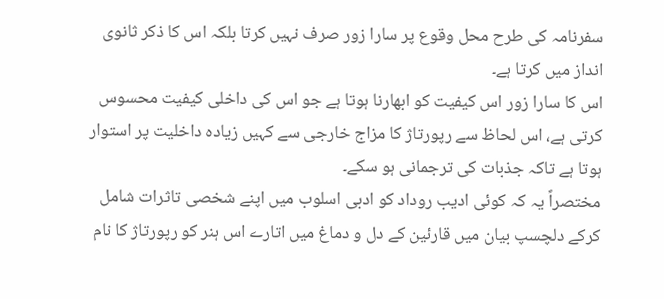سفرنامہ کی طرح محل وقوع پر سارا زور صرف نہیں کرتا بلکہ اس کا ذکر ثانوی انداز میں کرتا ہے۔
اس کا سارا زور اس کیفیت کو ابھارنا ہوتا ہے جو اس کی داخلی کیفیت محسوس کرتی ہے، اس لحاظ سے رپورتاژ کا مزاج خارجی سے کہیں زیادہ داخلیت پر استوار ہوتا ہے تاکہ جذبات کی ترجمانی ہو سکے۔
مختصراً یہ کہ کوئی ادیب روداد کو ادبی اسلوب میں اپنے شخصی تاثرات شامل کرکے دلچسپ بیان میں قارئین کے دل و دماغ میں اتارے اس ہنر کو رپورتاژ کا نام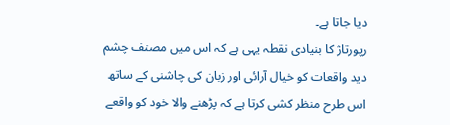دیا جاتا ہے۔
رپورتاژ کا بنیادی نقطہ یہی ہے کہ اس میں مصنف چشم دید واقعات کو خیال آرائی اور زبان کی چاشنی کے ساتھ اس طرح منظر کشی کرتا ہے کہ پڑھنے والا خود کو واقعے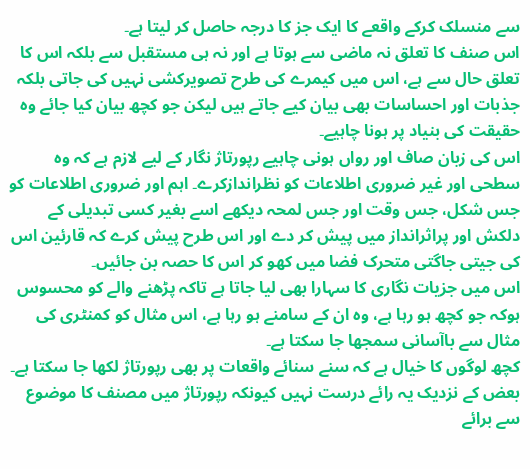سے منسلک کرکے واقعے کا ایک جز کا درجہ حاصل کر لیتا ہے۔
اس صنف کا تعلق نہ ماضی سے ہوتا ہے اور نہ ہی مستقبل سے بلکہ اس کا تعلق حال سے ہے، اس میں کیمرے کی طرح تصویرکشی نہیں کی جاتی بلکہ جذبات اور احساسات بھی بیان کیے جاتے ہیں لیکن جو کچھ بیان کیا جائے وہ حقیقت کی بنیاد پر ہونا چاہیے۔
اس کی زبان صاف اور رواں ہونی چاہیے رپورتاژ نگار کے لیے لازم ہے کہ وہ سطحی اور غیر ضروری اطلاعات کو نظراندازکرے۔ اہم اور ضروری اطلاعات کو جس شکل، جس وقت اور جس لمحہ دیکھے اسے بغیر کسی تبدیلی کے دلکش اور پراثرانداز میں پیش کر دے اور اس طرح پیش کرے کہ قارئین اس کی جیتی جاگتی متحرک فضا میں کھو کر اس کا حصہ بن جائیں۔
اس میں جزیات نگاری کا سہارا بھی لیا جاتا ہے تاکہ پڑھنے والے کو محسوس ہوکہ جو کچھ ہو رہا ہے، وہ ان کے سامنے ہو رہا ہے، اس مثال کو کمنٹری کی مثال سے باآسانی سمجھا جا سکتا ہے۔
کچھ لوگوں کا خیال ہے کہ سنے سنائے واقعات پر بھی رپورتاژ لکھا جا سکتا ہے۔ بعض کے نزدیک یہ رائے درست نہیں کیونکہ رپورتاژ میں مصنف کا موضوع سے برائے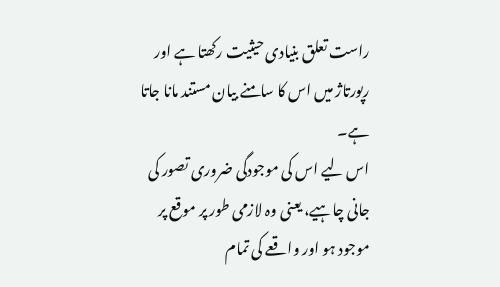راست تعلق بنیادی حیثیت رکھتا ہے اور رپورتاژ میں اس کا سامنے بیان مستند مانا جاتا ہے۔
اس لیے اس کی موجودگی ضروری تصور کی جانی چاہیے، یعنی وہ لازمی طور پر موقع پر موجود ہو اور واقعے کی تمام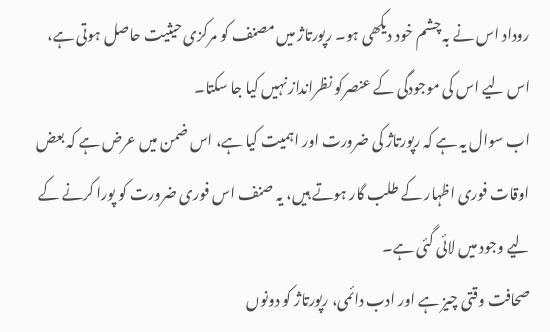روداد اس نے بہ چشم خود دیکھی ہو۔ رپورتاژ میں مصنف کو مرکزی حیثیت حاصل ہوتی ہے، اس لیے اس کی موجودگی کے عنصرکو نظرانداز نہیں کیا جا سکتا۔
اب سوال یہ ہے کہ رپورتاژ کی ضرورت اور اہمیت کیا ہے، اس ضمن میں عرض ہے کہ بعض اوقات فوری اظہار کے طلب گار ہوتے ہیں، یہ صنف اس فوری ضرورت کو پورا کرنے کے لیے وجود میں لائی گئی ہے۔
صحافت وقتی چیز ہے اور ادب دائمی، رپورتاژ کو دونوں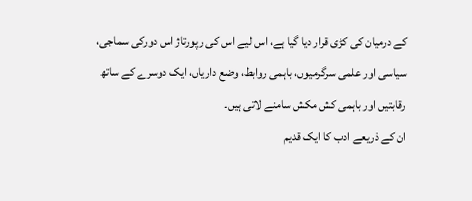کے درمیان کی کڑی قرار دیا گیا ہے، اس لیے اس کی رپورتاژ اس دورکی سماجی، سیاسی اور علمی سرگرمیوں، باہمی روابط، وضع داریاں، ایک دوسرے کے ساتھ رقابتیں اور باہمی کش مکش سامنے لاتی ہیں۔
ان کے ذریعے ادب کا ایک قدیم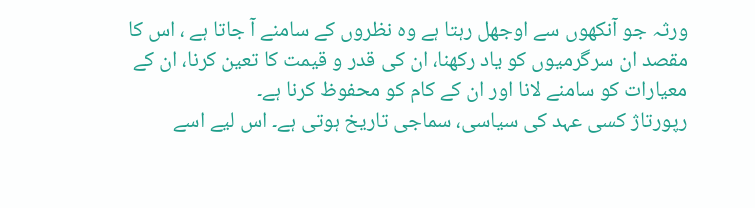ورثہ جو آنکھوں سے اوجھل رہتا ہے وہ نظروں کے سامنے آ جاتا ہے ، اس کا مقصد ان سرگرمیوں کو یاد رکھنا، ان کی قدر و قیمت کا تعین کرنا، ان کے معیارات کو سامنے لانا اور ان کے کام کو محفوظ کرنا ہے۔
رپورتاژ کسی عہد کی سیاسی، سماجی تاریخ ہوتی ہے۔ اس لیے اسے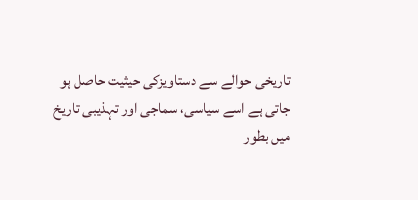تاریخی حوالے سے دستاویزکی حیثیت حاصل ہو جاتی ہے اسے سیاسی، سماجی اور تہذیبی تاریخ میں بطور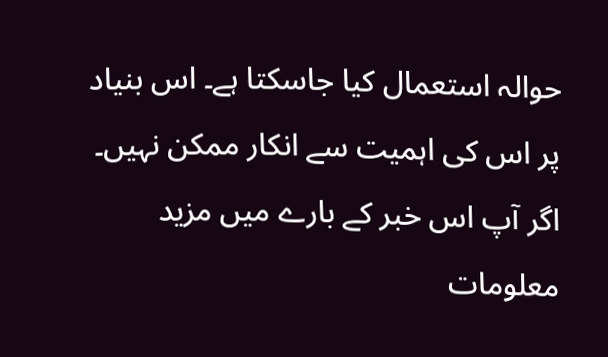حوالہ استعمال کیا جاسکتا ہے۔ اس بنیاد پر اس کی اہمیت سے انکار ممکن نہیں۔
اگر آپ اس خبر کے بارے میں مزید معلومات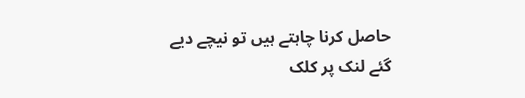حاصل کرنا چاہتے ہیں تو نیچے دیے گئے لنک پر کلک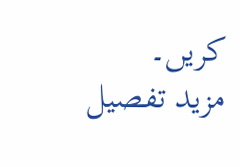کریں۔
مزید تفصیل